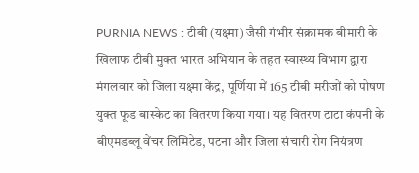PURNIA NEWS : टीबी (यक्ष्मा) जैसी गंभीर संक्रामक बीमारी के खिलाफ टीबी मुक्त भारत अभियान के तहत स्वास्थ्य विभाग द्वारा मंगलवार को जिला यक्ष्मा केंद्र, पूर्णिया में 165 टीबी मरीजों को पोषण युक्त फूड बास्केट का वितरण किया गया। यह वितरण टाटा कंपनी के बीएमडब्लू वेंचर लिमिटेड, पटना और जिला संचारी रोग नियंत्रण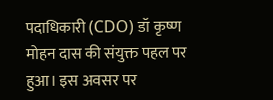पदाधिकारी (CDO) डॉ कृष्ण मोहन दास की संयुक्त पहल पर हुआ। इस अवसर पर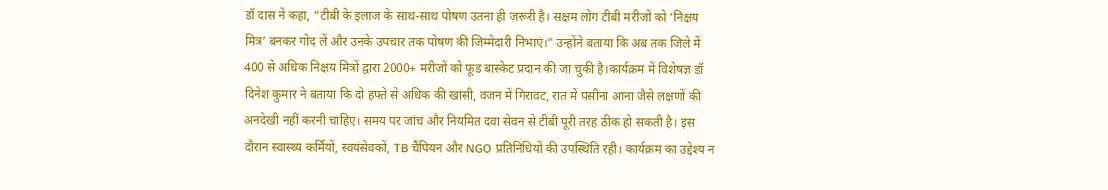डॉ दास ने कहा, “टीबी के इलाज के साथ-साथ पोषण उतना ही ज़रूरी है। सक्षम लोग टीबी मरीजों को ‘निक्षय मित्र’ बनकर गोद लें और उनके उपचार तक पोषण की जिम्मेदारी निभाएं।” उन्होंने बताया कि अब तक जिले में 400 से अधिक निक्षय मित्रों द्वारा 2000+ मरीजों को फूड बास्केट प्रदान की जा चुकी है।कार्यक्रम में विशेषज्ञ डॉ दिनेश कुमार ने बताया कि दो हफ्ते से अधिक की खांसी, वजन में गिरावट, रात में पसीना आना जैसे लक्षणों की अनदेखी नहीं करनी चाहिए। समय पर जांच और नियमित दवा सेवन से टीबी पूरी तरह ठीक हो सकती है। इस दौरान स्वास्थ्य कर्मियों, स्वयंसेवकों, TB चैंपियन और NGO प्रतिनिधियों की उपस्थिति रही। कार्यक्रम का उद्देश्य न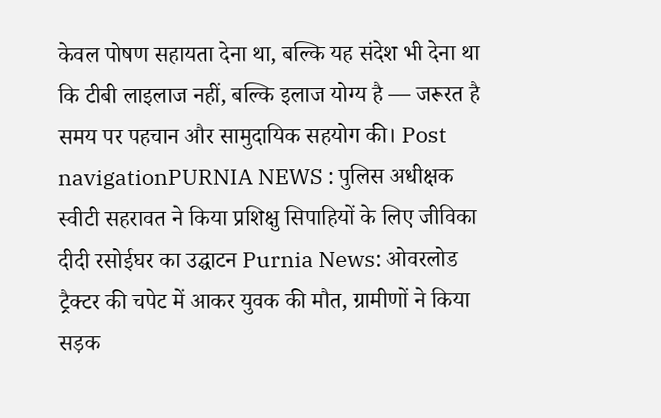केवल पोषण सहायता देना था, बल्कि यह संदेश भी देना था कि टीबी लाइलाज नहीं, बल्कि इलाज योग्य है — जरूरत है समय पर पहचान और सामुदायिक सहयोग की। Post navigationPURNIA NEWS : पुलिस अधीक्षक स्वीटी सहरावत ने किया प्रशिक्षु सिपाहियों के लिए जीविका दीदी रसोईघर का उद्घाटन Purnia News: ओवरलोड ट्रैक्टर की चपेट में आकर युवक की मौत, ग्रामीणों ने किया सड़क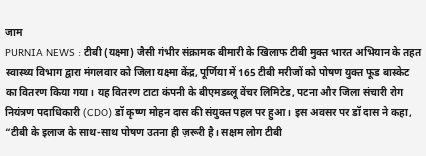जाम
PURNIA NEWS : टीबी (यक्ष्मा) जैसी गंभीर संक्रामक बीमारी के खिलाफ टीबी मुक्त भारत अभियान के तहत स्वास्थ्य विभाग द्वारा मंगलवार को जिला यक्ष्मा केंद्र, पूर्णिया में 165 टीबी मरीजों को पोषण युक्त फूड बास्केट का वितरण किया गया। यह वितरण टाटा कंपनी के बीएमडब्लू वेंचर लिमिटेड, पटना और जिला संचारी रोग नियंत्रण पदाधिकारी (CDO) डॉ कृष्ण मोहन दास की संयुक्त पहल पर हुआ। इस अवसर पर डॉ दास ने कहा, “टीबी के इलाज के साथ-साथ पोषण उतना ही ज़रूरी है। सक्षम लोग टीबी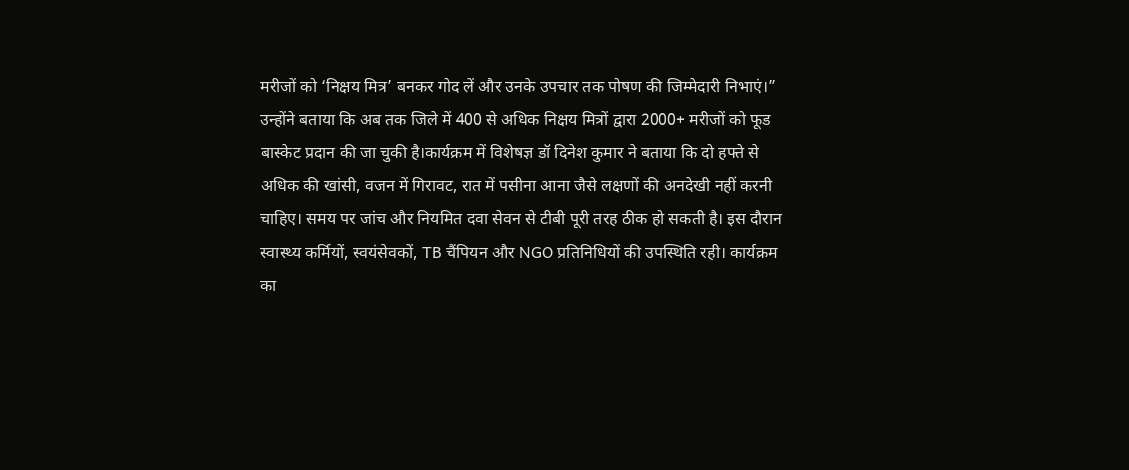मरीजों को ‘निक्षय मित्र’ बनकर गोद लें और उनके उपचार तक पोषण की जिम्मेदारी निभाएं।” उन्होंने बताया कि अब तक जिले में 400 से अधिक निक्षय मित्रों द्वारा 2000+ मरीजों को फूड बास्केट प्रदान की जा चुकी है।कार्यक्रम में विशेषज्ञ डॉ दिनेश कुमार ने बताया कि दो हफ्ते से अधिक की खांसी, वजन में गिरावट, रात में पसीना आना जैसे लक्षणों की अनदेखी नहीं करनी चाहिए। समय पर जांच और नियमित दवा सेवन से टीबी पूरी तरह ठीक हो सकती है। इस दौरान स्वास्थ्य कर्मियों, स्वयंसेवकों, TB चैंपियन और NGO प्रतिनिधियों की उपस्थिति रही। कार्यक्रम का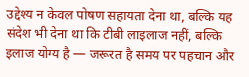उद्देश्य न केवल पोषण सहायता देना था, बल्कि यह संदेश भी देना था कि टीबी लाइलाज नहीं, बल्कि इलाज योग्य है — जरूरत है समय पर पहचान और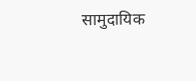सामुदायिक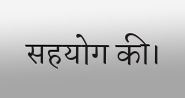सहयोग की।